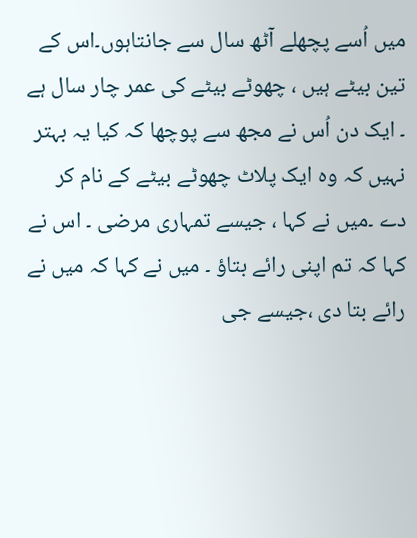میں اُسے پچھلے آٹھ سال سے جانتاہوں۔اس کے تین بیٹے ہیں ، چھوٹے بیٹے کی عمر چار سال ہے ۔ ایک دن اُس نے مجھ سے پوچھا کہ کیا یہ بہتر نہیں کہ وہ ایک پلاٹ چھوٹے بیٹے کے نام کر دے ۔میں نے کہا ، جیسے تمہاری مرضی ۔ اس نے کہا کہ تم اپنی رائے بتاؤ ۔ میں نے کہا کہ میں نے رائے بتا دی ،جیسے جی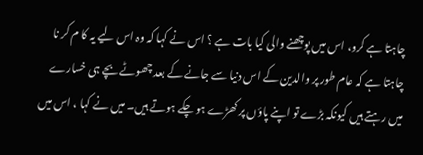چاہتا ہے کرو، اس میں پوچھنے والی کیا بات ہے ؟ اس نے کہا کہ وہ اس لیے یہ کا م کر نا چاہتا ہے کہ عام طور پر والدین کے اس دنیا سے جانے کے بعد چھوٹے بچے ہی خسارے میں رہتے ہیں کیونکہ بڑے تو اپنے پاؤں پر کھڑے ہو چکے ہوتے ہیں۔ میں نے کہا ، اس میں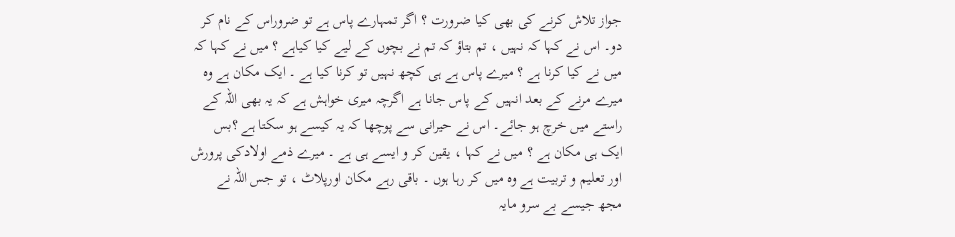جواز تلاش کرنے کی بھی کیا ضرورت ؟ اگر تمہارے پاس ہے تو ضروراس کے نام کر دو۔ اس نے کہا کہ نہیں ، تم بتاؤ کہ تم نے بچوں کے لیے کیا کیاہے ؟ میں نے کہا کہ میں نے کیا کرنا ہے ؟ میرے پاس ہے ہی کچھ نہیں تو کرنا کیا ہے ۔ ایک مکان ہے وہ میرے مرنے کے بعد انہیں کے پاس جانا ہے اگرچہ میری خواہش ہے کہ یہ بھی اللہ کے راستے میں خرچ ہو جائے۔ اس نے حیرانی سے پوچھا کہ یہ کیسے ہو سکتا ہے ؟بس ایک ہی مکان ہے ؟ میں نے کہا ، یقین کر و ایسے ہی ہے ۔ میرے ذمے اولادکی پرورش اور تعلیم و تربیت ہے وہ میں کر رہا ہوں ۔ باقی رہے مکان اورپلاٹ ، تو جس اللہ نے مجھ جیسے بے سرو مایہ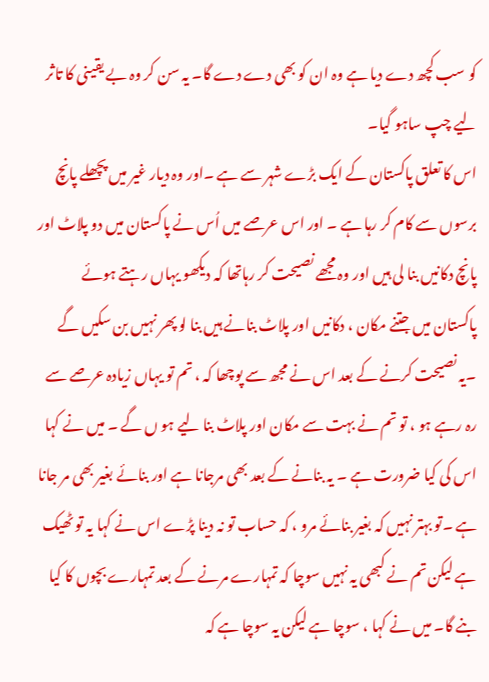کو سب کچھ دے دیا ہے وہ ان کو بھی دے دے گا۔ یہ سن کر وہ بے یقینی کا تاثر لیے چپ ساہو گیا۔
اس کا تعلق پاکستان کے ایک بڑے شہر سے ہے ۔اور وہ دیار غیر میں پچھلے پانچ برسوں سے کام کر رہا ہے ۔ اور اس عرصے میں اُس نے پاکستان میں دو پلاٹ اور پانچ دکانیں بنا لی ہیں اور وہ مجھے نصیحت کر رہاتھا کہ دیکھو یہاں رہتے ہوئے پاکستان میں جتنے مکان ، دکانیں اور پلاٹ بنانے ہیں بنا لو پھر نہیں بن سکیں گے ۔یہ نصیحت کرنے کے بعد اس نے مجھ سے پوچھا کہ ، تم تو یہاں زیادہ عرصے سے رہ رہے ہو ، تو تم نے بہت سے مکان اور پلاٹ بنا لیے ہو ں گے ۔ میں نے کہا اس کی کیا ضرورت ہے ۔ یہ بنانے کے بعد بھی مرجانا ہے اور بنائے بغیر بھی مر جانا ہے ۔تو بہتر نہیں کہ بغیر بنائے مرو ، کہ حساب تو نہ دینا پڑے اس نے کہا یہ تو ٹھیک ہے لیکن تم نے کبھی یہ نہیں سوچا کہ تمہارے مرنے کے بعد تمہارے بچوں کا کیا بنے گا۔ میں نے کہا ، سوچا ہے لیکن یہ سوچا ہے کہ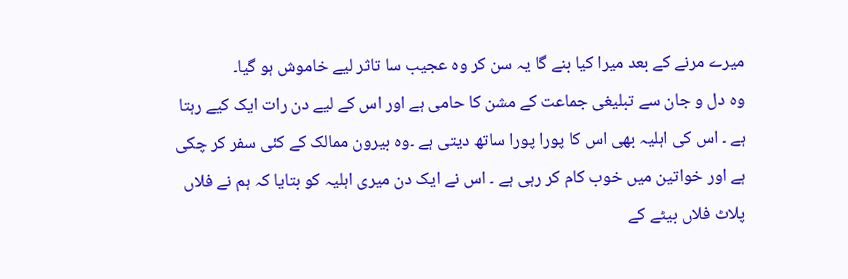میرے مرنے کے بعد میرا کیا بنے گا یہ سن کر وہ عجیب سا تاثر لیے خاموش ہو گیا۔
وہ دل و جان سے تبلیغی جماعت کے مشن کا حامی ہے اور اس کے لیے دن رات ایک کیے رہتا ہے ۔ اس کی اہلیہ بھی اس کا پورا پورا ساتھ دیتی ہے ۔وہ بیرون ممالک کے کئی سفر کر چکی ہے اور خواتین میں خوب کام کر رہی ہے ۔ اس نے ایک دن میری اہلیہ کو بتایا کہ ہم نے فلاں پلاٹ فلاں بیٹے کے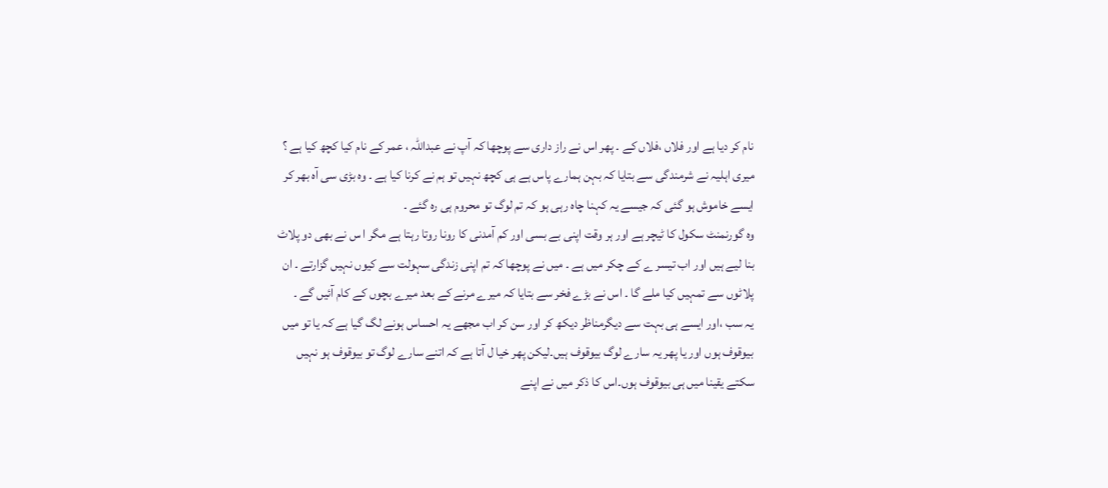نام کر دیا ہے اور فلاں ،فلاں کے ۔ پھر اس نے راز داری سے پوچھا کہ آپ نے عبداللہ ، عمر کے نام کیا کچھ کیا ہے ؟ میری اہلیہ نے شرمندگی سے بتایا کہ بہن ہمارے پاس ہے ہی کچھ نہیں تو ہم نے کرنا کیا ہے ۔ وہ بڑی سی آہ بھر کر ایسے خاموش ہو گئی کہ جیسے یہ کہنا چاہ رہی ہو کہ تم لوگ تو محروم ہی رہ گئے ۔
وہ گورنمنٹ سکول کا ٹیچر ہے اور ہر وقت اپنی بے بسی اور کم آمدنی کا رونا روتا رہتا ہے مگر ا س نے بھی دو پلاٹ بنا لیے ہیں اور اب تیسر ے کے چکر میں ہے ۔ میں نے پوچھا کہ تم اپنی زندگی سہولت سے کیوں نہیں گزارتے ۔ ان پلاٹوں سے تمہیں کیا ملے گا ۔ اس نے بڑے فخر سے بتایا کہ میرے مرنے کے بعد میرے بچوں کے کام آئیں گے ۔
یہ سب ،اور ایسے ہی بہت سے دیگرمناظر دیکھ کر اور سن کر اب مجھے یہ احساس ہونے لگ گیا ہے کہ یا تو میں بیوقوف ہوں اور یا پھر یہ سارے لوگ بیوقوف ہیں۔لیکن پھر خیا ل آتا ہے کہ اتنے سارے لوگ تو بیوقوف ہو نہیں سکتے یقینا میں ہی بیوقوف ہوں۔اس کا ذکر میں نے اپنے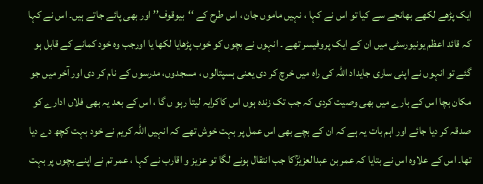ایک پڑھے لکھے بھانجے سے کیا تو اس نے کہا ، نہیں ماموں جان ، اس طرح کے ‘‘بیوقوف’’ اور بھی پائے جاتے ہیں۔ اس نے کہا کہ قائد اعظم یونیورسٹی میں ان کے ایک پروفیسر تھے ۔ انہوں نے بچوں کو خوب پڑھایا لکھا یا اورجب وہ خود کمانے کے قابل ہو گئے تو انہوں نے اپنی ساری جایداد اللہ کی راہ میں خرچ کر دی یعنی ہسپتالوں ، مسجدوں، مدرسوں کے نام کر دی اور آخر میں جو مکان بچا اس کے بارے میں بھی وصیت کردی کہ جب تک زندہ ہوں اس کاکرایہ لیتا رہو ں گا ، اس کے بعد یہ بھی فلاں ادارے کو صدقہ کر دیا جائے اور اہم بات یہ ہے کہ ان کے بچے بھی اس عمل پر بہت خوش تھے کہ انہیں اللہ کریم نے خود بہت کچھ دے دیا تھا۔ اس کے علاوہ اس نے بتایا کہ عمر بن عبدالعزیزؒکا جب انتقال ہونے لگا تو عزیز و اقارب نے کہا ، عمر تم نے اپنے بچوں پر بہت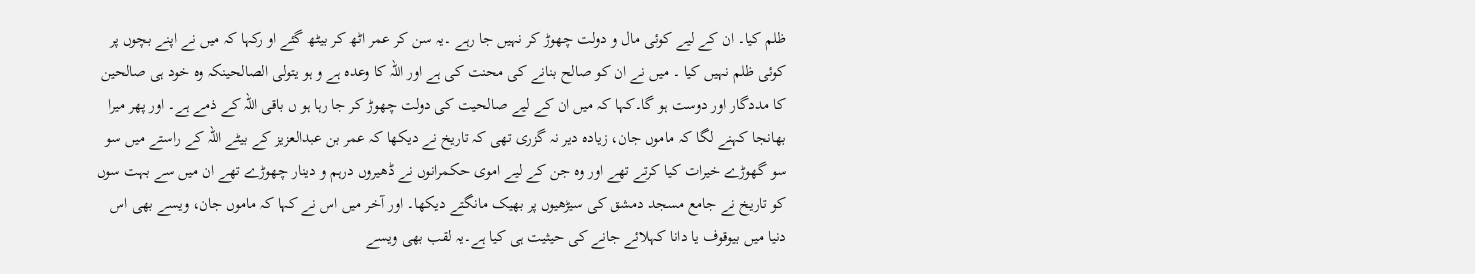ظلم کیا۔ ان کے لیے کوئی مال و دولت چھوڑ کر نہیں جا رہے ۔یہ سن کر عمر اٹھ کر بیٹھ گئے او رکہا کہ میں نے اپنے بچوں پر کوئی ظلم نہیں کیا ۔ میں نے ان کو صالح بنانے کی محنت کی ہے اور اللہ کا وعدہ ہے و ہو یتولی الصالحینکہ وہ خود ہی صالحین کا مددگار اور دوست ہو گا۔کہا کہ میں ان کے لیے صالحیت کی دولت چھوڑ کر جا رہا ہو ں باقی اللہ کے ذمے ہے۔ اور پھر میرا بھانجا کہنے لگا کہ ماموں جان، زیادہ دیر نہ گزری تھی کہ تاریخ نے دیکھا کہ عمر بن عبدالعزیز کے بیٹے اللہ کے راستے میں سو سو گھوڑے خیرات کیا کرتے تھے اور وہ جن کے لیے اموی حکمرانوں نے ڈھیروں درہم و دینار چھوڑے تھے ان میں سے بہت سوں کو تاریخ نے جامع مسجد دمشق کی سیڑھیوں پر بھیک مانگتے دیکھا۔ اور آخر میں اس نے کہا کہ ماموں جان، ویسے بھی اس دنیا میں بیوقوف یا دانا کہلائے جانے کی حیثیت ہی کیا ہے۔یہ لقب بھی ویسے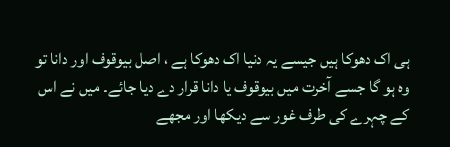ہی اک دھوکا ہیں جیسے یہ دنیا اک دھوکا ہے ، اصل بیوقوف اور دانا تو وہ ہو گا جسے آخرت میں بیوقوف یا دانا قرار دے دیا جائے۔ میں نے اس کے چہرے کی طرف غور سے دیکھا اور مجھے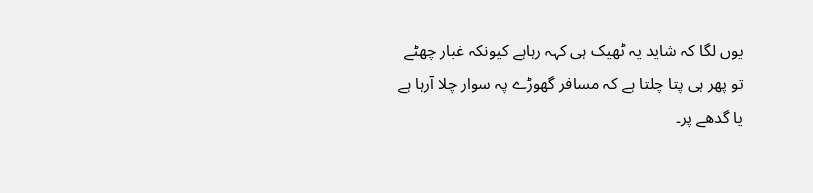یوں لگا کہ شاید یہ ٹھیک ہی کہہ رہاہے کیونکہ غبار چھٹے تو پھر ہی پتا چلتا ہے کہ مسافر گھوڑے پہ سوار چلا آرہا ہے یا گدھے پر۔